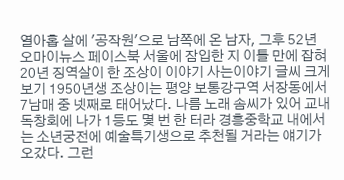열아홉 살에 '공작원'으로 남쪽에 온 남자, 그후 52년
오마이뉴스 페이스북 서울에 잠입한 지 이틀 만에 잡혀 20년 징역살이 한 조상이 이야기 사는이야기 글씨 크게보기 1950년생 조상이는 평양 보통강구역 서장동에서 7남매 중 넷째로 태어났다. 나름 노래 솜씨가 있어 교내 독창회에 나가 1등도 몇 번 한 터라 경흥중학교 내에서는 소년궁전에 예술특기생으로 추천될 거라는 얘기가 오갔다. 그런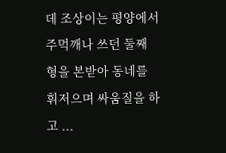데 조상이는 평양에서 주먹깨나 쓰던 둘째 형을 본받아 동네를 휘저으며 싸움질을 하고 ...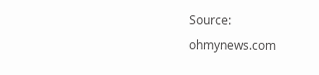Source: ohmynews.com